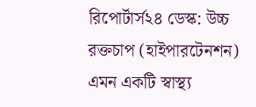রিপোর্টার্স২৪ ডেস্ক: উচ্চ রক্তচাপ (হাইপারটেনশন) এমন একটি স্বাস্থ্য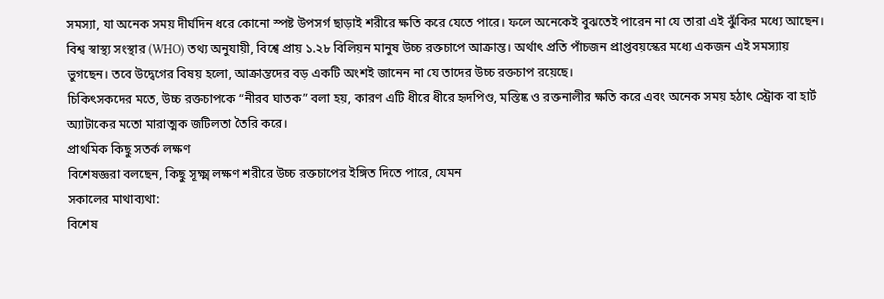সমস্যা, যা অনেক সময় দীর্ঘদিন ধরে কোনো স্পষ্ট উপসর্গ ছাড়াই শরীরে ক্ষতি করে যেতে পারে। ফলে অনেকেই বুঝতেই পারেন না যে তারা এই ঝুঁকির মধ্যে আছেন।
বিশ্ব স্বাস্থ্য সংস্থার (WHO) তথ্য অনুযায়ী, বিশ্বে প্রায় ১.২৮ বিলিয়ন মানুষ উচ্চ রক্তচাপে আক্রান্ত। অর্থাৎ প্রতি পাঁচজন প্রাপ্তবয়স্কের মধ্যে একজন এই সমস্যায় ভুগছেন। তবে উদ্বেগের বিষয় হলো, আক্রান্তদের বড় একটি অংশই জানেন না যে তাদের উচ্চ রক্তচাপ রয়েছে।
চিকিৎসকদের মতে, উচ্চ রক্তচাপকে “নীরব ঘাতক” বলা হয়, কারণ এটি ধীরে ধীরে হৃদপিণ্ড, মস্তিষ্ক ও রক্তনালীর ক্ষতি করে এবং অনেক সময় হঠাৎ স্ট্রোক বা হার্ট অ্যাটাকের মতো মারাত্মক জটিলতা তৈরি করে।
প্রাথমিক কিছু সতর্ক লক্ষণ
বিশেষজ্ঞরা বলছেন, কিছু সূক্ষ্ম লক্ষণ শরীরে উচ্চ রক্তচাপের ইঙ্গিত দিতে পারে, যেমন
সকালের মাথাব্যথা:
বিশেষ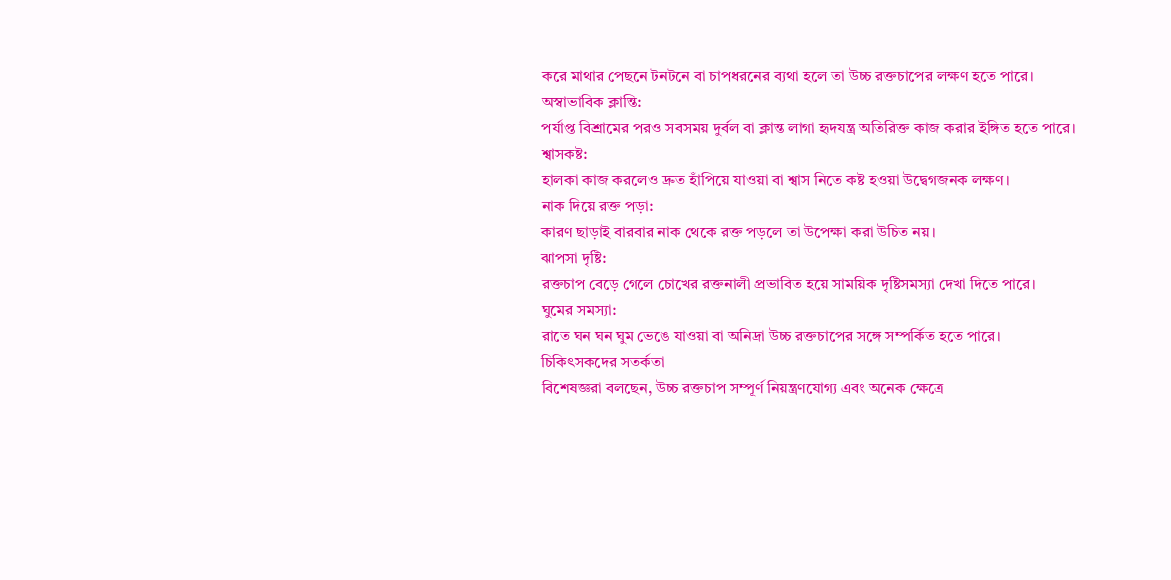করে মাথার পেছনে টনটনে বা চাপধরনের ব্যথা হলে তা উচ্চ রক্তচাপের লক্ষণ হতে পারে।
অস্বাভাবিক ক্লান্তি:
পর্যাপ্ত বিশ্রামের পরও সবসময় দুর্বল বা ক্লান্ত লাগা হৃদযন্ত্র অতিরিক্ত কাজ করার ইঙ্গিত হতে পারে।
শ্বাসকষ্ট:
হালকা কাজ করলেও দ্রুত হাঁপিয়ে যাওয়া বা শ্বাস নিতে কষ্ট হওয়া উদ্বেগজনক লক্ষণ।
নাক দিয়ে রক্ত পড়া:
কারণ ছাড়াই বারবার নাক থেকে রক্ত পড়লে তা উপেক্ষা করা উচিত নয়।
ঝাপসা দৃষ্টি:
রক্তচাপ বেড়ে গেলে চোখের রক্তনালী প্রভাবিত হয়ে সাময়িক দৃষ্টিসমস্যা দেখা দিতে পারে।
ঘুমের সমস্যা:
রাতে ঘন ঘন ঘুম ভেঙে যাওয়া বা অনিদ্রা উচ্চ রক্তচাপের সঙ্গে সম্পর্কিত হতে পারে।
চিকিৎসকদের সতর্কতা
বিশেষজ্ঞরা বলছেন, উচ্চ রক্তচাপ সম্পূর্ণ নিয়ন্ত্রণযোগ্য এবং অনেক ক্ষেত্রে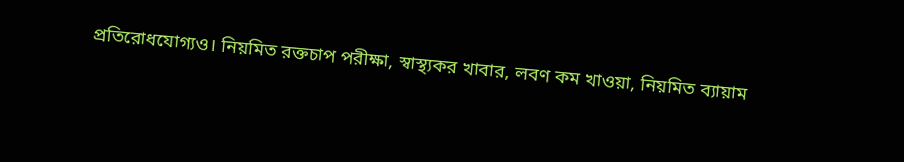প্রতিরোধযোগ্যও। নিয়মিত রক্তচাপ পরীক্ষা, স্বাস্থ্যকর খাবার, লবণ কম খাওয়া, নিয়মিত ব্যায়াম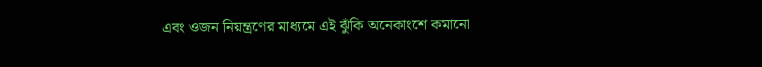এবং ওজন নিয়ন্ত্রণের মাধ্যমে এই ঝুঁকি অনেকাংশে কমানো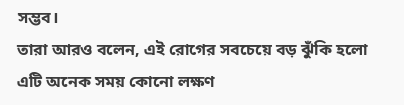সম্ভব।
তারা আরও বলেন, এই রোগের সবচেয়ে বড় ঝুঁকি হলো এটি অনেক সময় কোনো লক্ষণ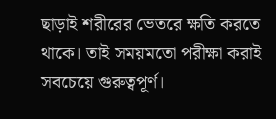ছাড়াই শরীরের ভেতরে ক্ষতি করতে থাকে। তাই সময়মতো পরীক্ষা করাই সবচেয়ে গুরুত্বপূর্ণ।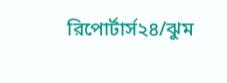রিপোর্টার্স২৪/ঝুম